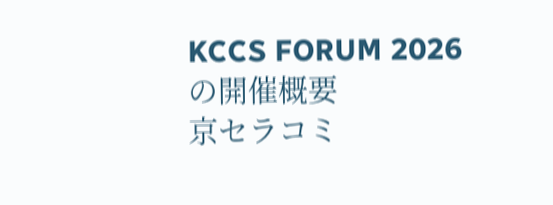KCCS FORUM 2026の開催概要
京セラコミ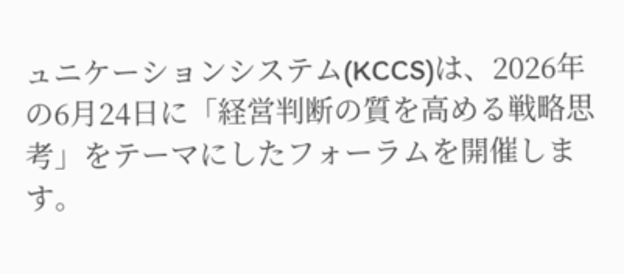ュニケーションシステム(KCCS)は、2026年の6月24日に「経営判断の質を高める戦略思考」をテーマにしたフォーラムを開催します。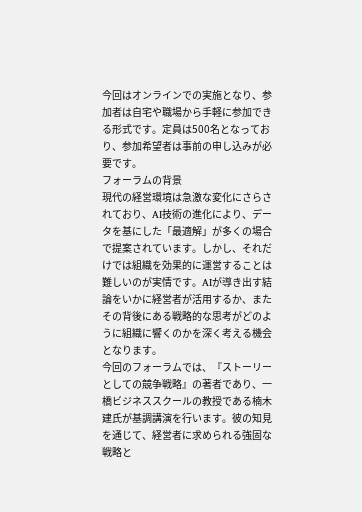今回はオンラインでの実施となり、参加者は自宅や職場から手軽に参加できる形式です。定員は500名となっており、参加希望者は事前の申し込みが必要です。
フォーラムの背景
現代の経営環境は急激な変化にさらされており、AI技術の進化により、データを基にした「最適解」が多くの場合で提案されています。しかし、それだけでは組織を効果的に運営することは難しいのが実情です。AIが導き出す結論をいかに経営者が活用するか、またその背後にある戦略的な思考がどのように組織に響くのかを深く考える機会となります。
今回のフォーラムでは、『ストーリーとしての競争戦略』の著者であり、一橋ビジネススクールの教授である楠木建氏が基調講演を行います。彼の知見を通じて、経営者に求められる強固な戦略と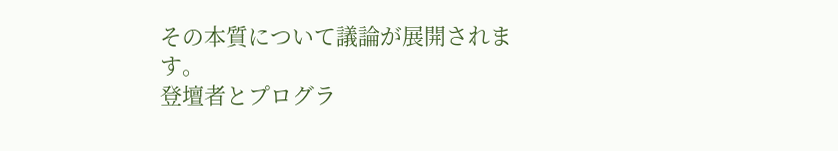その本質について議論が展開されます。
登壇者とプログラ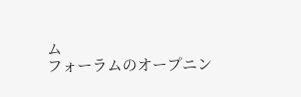ム
フォーラムのオープニン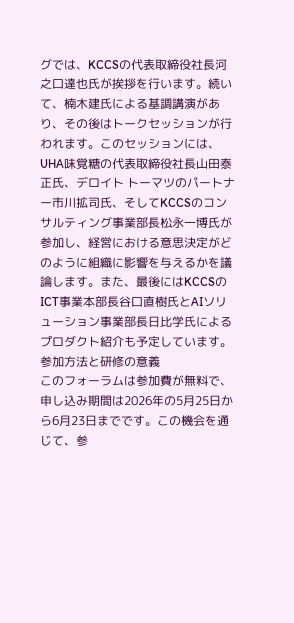グでは、KCCSの代表取締役社長河之口達也氏が挨拶を行います。続いて、楠木建氏による基調講演があり、その後はトークセッションが行われます。このセッションには、UHA味覚糖の代表取締役社長山田泰正氏、デロイト トーマツのパートナー市川拡司氏、そしてKCCSのコンサルティング事業部長松永一博氏が参加し、経営における意思決定がどのように組織に影響を与えるかを議論します。また、最後にはKCCSのICT事業本部長谷口直樹氏とAIソリューション事業部長日比学氏によるプロダクト紹介も予定しています。
参加方法と研修の意義
このフォーラムは参加費が無料で、申し込み期間は2026年の5月25日から6月23日までです。この機会を通じて、参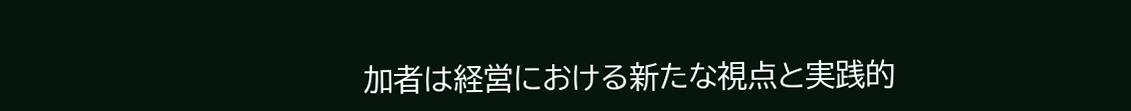加者は経営における新たな視点と実践的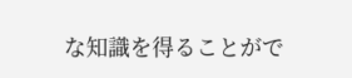な知識を得ることがで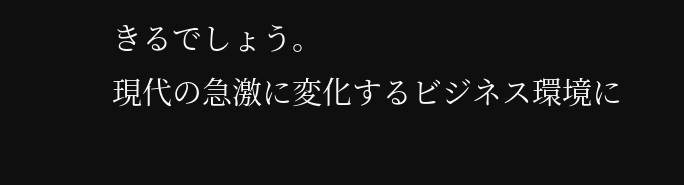きるでしょう。
現代の急激に変化するビジネス環境に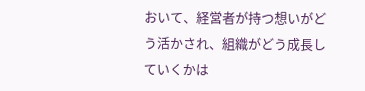おいて、経営者が持つ想いがどう活かされ、組織がどう成長していくかは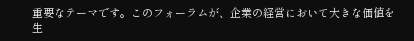重要なテーマです。このフォーラムが、企業の経営において大きな価値を生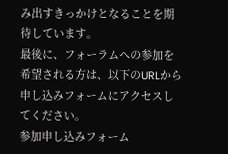み出すきっかけとなることを期待しています。
最後に、フォーラムへの参加を希望される方は、以下のURLから申し込みフォームにアクセスしてください。
参加申し込みフォーム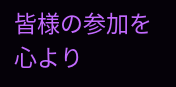皆様の参加を心より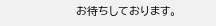お待ちしております。